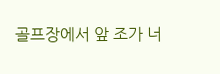골프장에서 앞 조가 너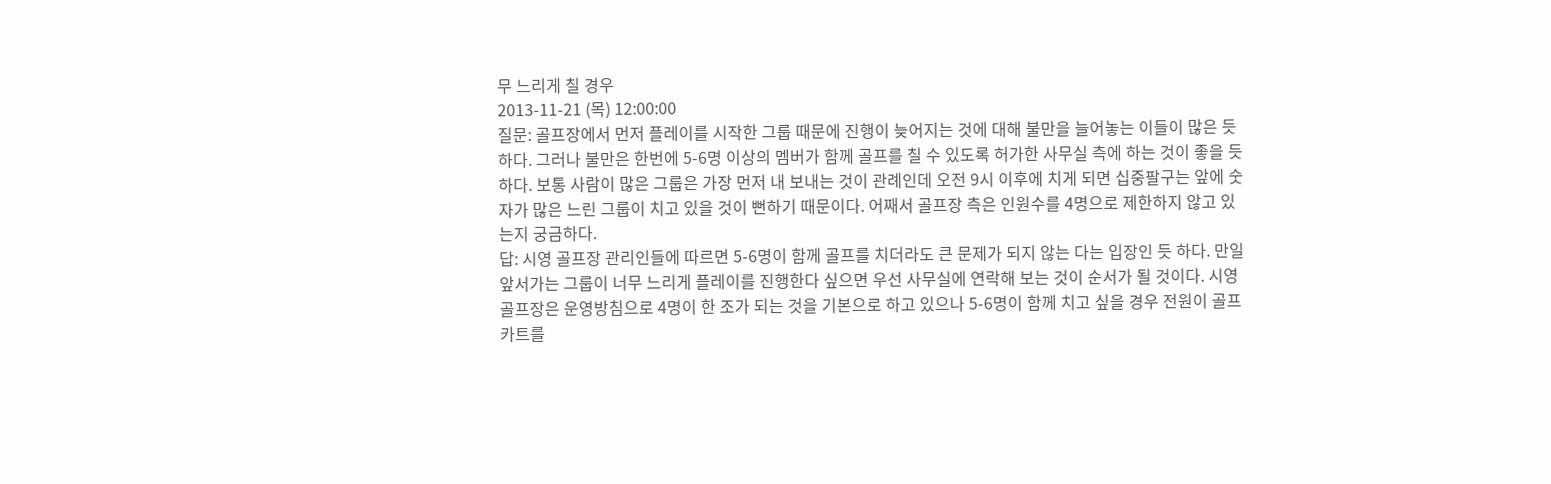무 느리게 칠 경우
2013-11-21 (목) 12:00:00
질문: 골프장에서 먼저 플레이를 시작한 그룹 때문에 진행이 늦어지는 것에 대해 불만을 늘어놓는 이들이 많은 듯 하다. 그러나 불만은 한번에 5-6명 이상의 멤버가 함께 골프를 칠 수 있도록 허가한 사무실 측에 하는 것이 좋을 듯하다. 보통 사람이 많은 그룹은 가장 먼저 내 보내는 것이 관례인데 오전 9시 이후에 치게 되면 십중팔구는 앞에 숫자가 많은 느린 그룹이 치고 있을 것이 뻔하기 때문이다. 어째서 골프장 측은 인원수를 4명으로 제한하지 않고 있는지 궁금하다.
답: 시영 골프장 관리인들에 따르면 5-6명이 함께 골프를 치더라도 큰 문제가 되지 않는 다는 입장인 듯 하다. 만일 앞서가는 그룹이 너무 느리게 플레이를 진행한다 싶으면 우선 사무실에 연락해 보는 것이 순서가 될 것이다. 시영골프장은 운영방침으로 4명이 한 조가 되는 것을 기본으로 하고 있으나 5-6명이 함께 치고 싶을 경우 전원이 골프카트를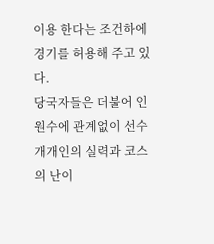이용 한다는 조건하에 경기를 허용해 주고 있다.
당국자들은 더불어 인원수에 관계없이 선수개개인의 실력과 코스의 난이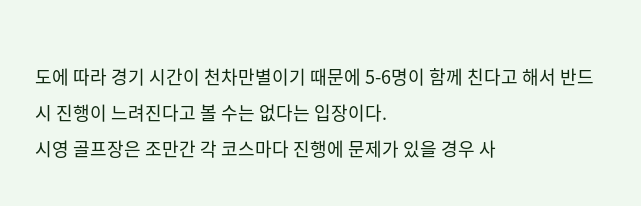도에 따라 경기 시간이 천차만별이기 때문에 5-6명이 함께 친다고 해서 반드시 진행이 느려진다고 볼 수는 없다는 입장이다.
시영 골프장은 조만간 각 코스마다 진행에 문제가 있을 경우 사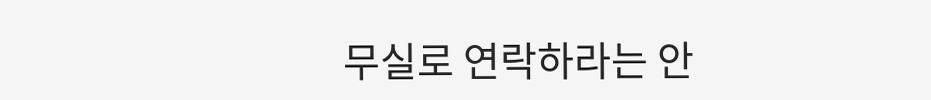무실로 연락하라는 안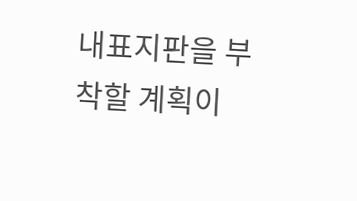내표지판을 부착할 계획이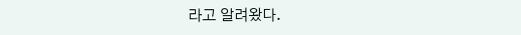라고 알려왔다.